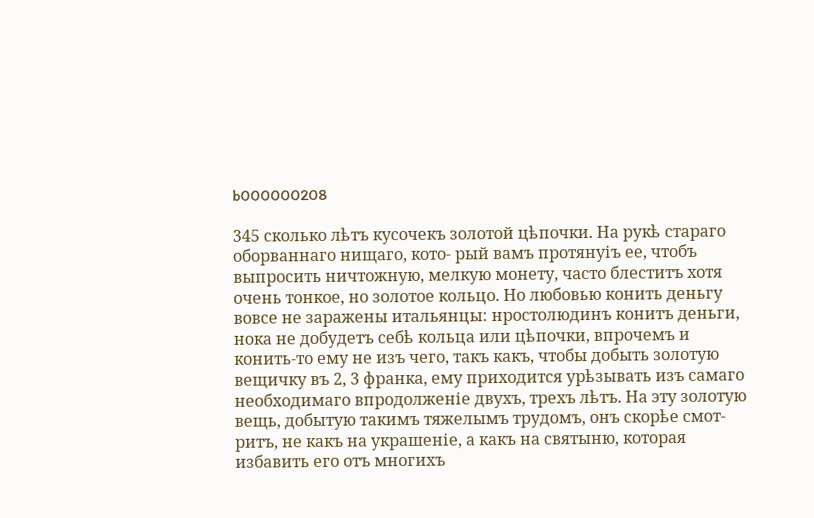b000000208

345 сколько лѣтъ кусочекъ золотой цѣпочки. На рукѣ стараго оборваннаго нищаго, кото- рый вамъ протянуіъ ее, чтобъ выпросить ничтожную, мелкую монету, часто блеститъ хотя очень тонкое, но золотое кольцо. Но любовью конить деньгу вовсе не заражены итальянцы: нростолюдинъ конитъ деньги, нока не добудетъ себѣ кольца или цѣпочки, впрочемъ и конить-то ему не изъ чего, такъ какъ, чтобы добыть золотую вещичку въ 2, 3 франка, ему приходится урѣзывать изъ самаго необходимаго впродолженіе двухъ, трехъ лѣтъ. На эту золотую вещь, добытую такимъ тяжелымъ трудомъ, онъ скорѣе смот- ритъ, не какъ на украшеніе, а какъ на святыню, которая избавить его отъ многихъ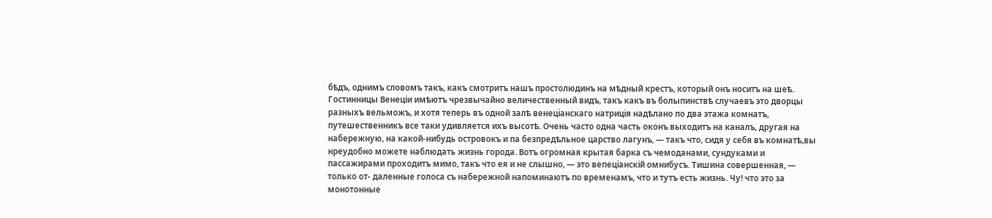бѣдъ, однимъ словомъ такъ, какъ смотритъ нашъ простолюдинъ на мѣдный крестъ, который онъ носитъ на шеѣ. Гостинницы Венеціи имѣютъ чрезвычайно величественный видъ, такъ какъ въ болыпинствѣ случаевъ это дворцы разныхъ вельможъ, и хотя теперь въ одной залѣ венеціанскаго натриція надѣлано по два этажа комнатъ, путешественникъ все таки удивляется ихъ высотѣ. Очень часто одна часть оконъ выходитъ на каналъ, другая на набережную, на какой-нибудь островокъ и па безпредѣльное царство лагунъ, — такъ что, сидя у себя въ комнатѣ,вы нреудобно можете наблюдать жизнь города. Вотъ огромная крытая барка съ чемоданами, сундуками и пассажирами проходитъ мимо, такъ что ея и не слышно, — это вепеціанскій омнибусъ. Тишина совершенная, — только от- даленные голоса съ набережной напоминаютъ по временамъ, что и тутъ есть жизнь. Чу! что это за монотонные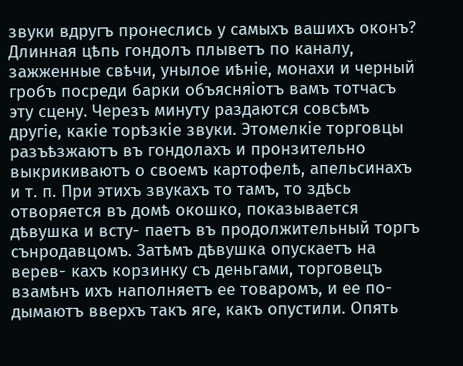звуки вдругъ пронеслись у самыхъ вашихъ оконъ? Длинная цѣпь гондолъ плыветъ по каналу, зажженные свѣчи, унылое иѣніе, монахи и черный гробъ посреди барки объясняіотъ вамъ тотчасъ эту сцену. Черезъ минуту раздаются совсѣмъ другіе, какіе торѣзкіе звуки. Этомелкіе торговцы разъѣзжаютъ въ гондолахъ и пронзительно выкрикиваютъ о своемъ картофелѣ, апельсинахъ и т. п. При этихъ звукахъ то тамъ, то здѣсь отворяется въ домѣ окошко, показывается дѣвушка и всту- паетъ въ продолжительный торгъ сънродавцомъ. Затѣмъ дѣвушка опускаетъ на верев- кахъ корзинку съ деньгами, торговецъ взамѣнъ ихъ наполняетъ ее товаромъ, и ее по- дымаютъ вверхъ такъ яге, какъ опустили. Опять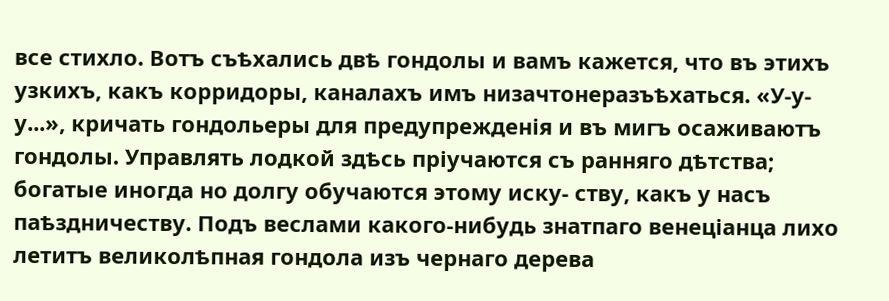все стихло. Вотъ съѣхались двѣ гондолы и вамъ кажется, что въ этихъ узкихъ, какъ корридоры, каналахъ имъ низачтонеразъѣхаться. «У-у-у...», кричать гондольеры для предупрежденія и въ мигъ осаживаютъ гондолы. Управлять лодкой здѣсь пріучаются съ ранняго дѣтства; богатые иногда но долгу обучаются этому иску- ству, какъ у насъ паѣздничеству. Подъ веслами какого-нибудь знатпаго венеціанца лихо летитъ великолѣпная гондола изъ чернаго дерева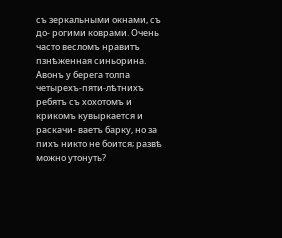съ зеркальными окнами, съ до- рогими коврами. Очень часто весломъ нравитъ пзнѣженная синьорина. Авонъ у берега толпа четырехъ-пяти-лѣтнихъ ребятъ съ хохотомъ и крикомъ кувыркается и раскачи- ваетъ барку, но за пихъ никто не боится; развѣ можно утонуть?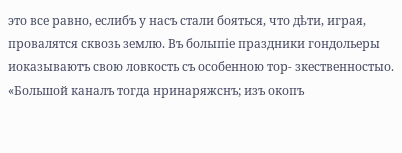это все равно, еслибъ у насъ стали бояться, что дѣти, играя, провалятся сквозь землю. Въ болыпіе праздники гондольеры иоказываютъ свою ловкость съ особенною тор- зкественностыо. «Большой каналъ тогда нринаряжснъ; изъ окопъ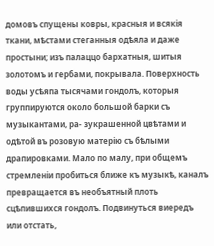домовъ спущены ковры, красныя и всякія ткани, мѣстами стеганныя одѣяла и даже простыни; изъ палаццо бархатныя, шитыя золотомъ и гербами, покрывала. Поверхность воды усѣяпа тысячами гондолъ, которыя группируются около большой барки съ музыкантами, ра- зукрашенной цвѣтами и одѣтой въ розовую матерію съ бѣлыми драпировками. Мало по малу, при общемъ стремленіи пробиться ближе къ музыкѣ, каналъ превращается въ необъятный плоть сцѣпившихся гондолъ. Подвинуться виередъ или отстать,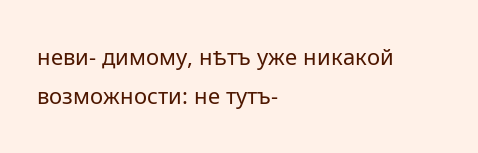неви- димому, нѣтъ уже никакой возможности: не тутъ-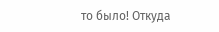то было! Откуда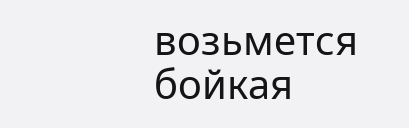возьмется бойкая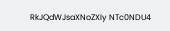RkJQdWJsaXNoZXIy NTc0NDU4